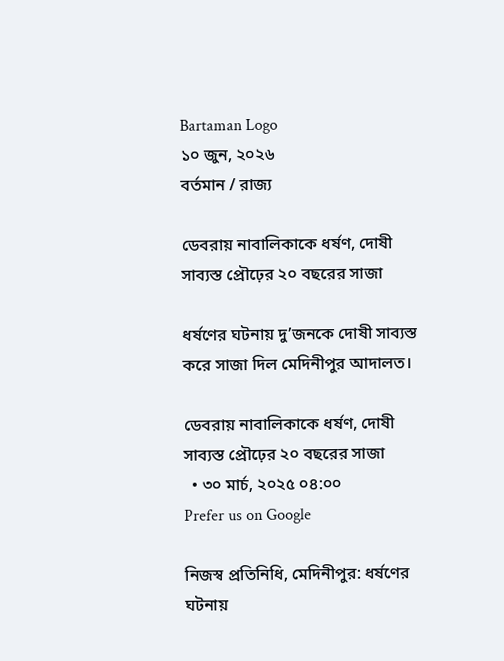Bartaman Logo
১০ জুন, ২০২৬
বর্তমান / রাজ্য

ডেবরায় নাবালিকাকে ধর্ষণ, দোষী সাব্যস্ত প্রৌঢ়ের ২০ বছরের সাজা

ধর্ষণের ঘটনায় দু’জনকে দোষী সাব্যস্ত করে সাজা দিল মেদিনীপুর আদালত।

ডেবরায় নাবালিকাকে ধর্ষণ, দোষী  সাব্যস্ত প্রৌঢ়ের ২০ বছরের সাজা
  • ৩০ মার্চ, ২০২৫ ০৪:০০
Prefer us on Google

নিজস্ব প্রতিনিধি, মেদিনীপুর: ধর্ষণের ঘটনায়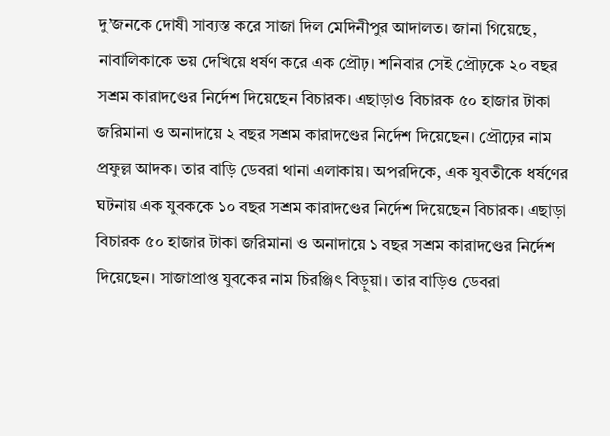দু’জনকে দোষী সাব্যস্ত করে সাজা দিল মেদিনীপুর আদালত। জানা গিয়েছে, নাবালিকাকে ভয় দেখিয়ে ধর্ষণ করে এক প্রৌঢ়। শনিবার সেই প্রৌঢ়কে ২০ বছর সশ্রম কারাদণ্ডের নির্দেশ দিয়েছেন বিচারক। এছাড়াও বিচারক ৫০ হাজার টাকা জরিমানা ও অনাদায়ে ২ বছর সশ্রম কারাদণ্ডের নির্দেশ দিয়েছেন। প্রৌঢ়ের নাম প্রফুল্ল আদক। তার বাড়ি ডেবরা থানা এলাকায়। অপরদিকে, এক যুবতীকে ধর্ষণের ঘটনায় এক যুবককে ১০ বছর সশ্রম কারাদণ্ডের নির্দেশ দিয়েছেন বিচারক। এছাড়া বিচারক ৫০ হাজার টাকা জরিমানা ও অনাদায়ে ১ বছর সশ্রম কারাদণ্ডের নির্দেশ দিয়েছেন। সাজাপ্রাপ্ত যুবকের নাম চিরঞ্জিৎ বিড়ুয়া। তার বাড়িও ডেবরা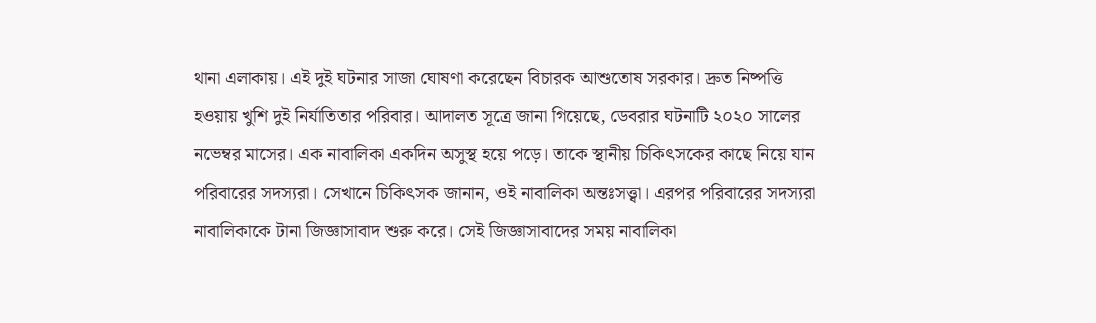থানা এলাকায়। এই দুই ঘটনার সাজা ঘোষণা করেছেন বিচারক আশুতোষ সরকার। দ্রুত নিষ্পত্তি হওয়ায় খুশি দুই নির্যাতিতার পরিবার। আদালত সূত্রে জানা গিয়েছে, ডেবরার ঘটনাটি ২০২০ সালের নভেম্বর মাসের। এক নাবালিকা একদিন অসুস্থ হয়ে পড়ে। তাকে স্থানীয় চিকিৎসকের কাছে নিয়ে যান পরিবারের সদস্যরা। সেখানে চিকিৎসক জানান, ওই নাবালিকা অন্তঃসত্ত্বা। এরপর পরিবারের সদস্যরা নাবালিকাকে টানা জিজ্ঞাসাবাদ শুরু করে। সেই জিজ্ঞাসাবাদের সময় নাবালিকা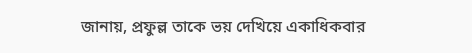জানায়, প্রফুল্ল তাকে ভয় দেখিয়ে একাধিকবার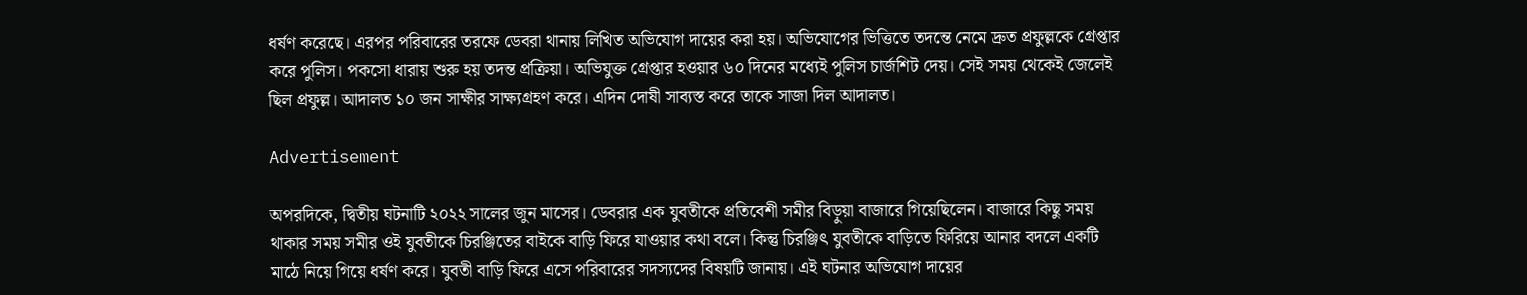ধর্ষণ করেছে। এরপর পরিবারের তরফে ডেবরা থানায় লিখিত অভিযোগ দায়ের করা হয়। অভিযোগের ভিত্তিতে তদন্তে নেমে দ্রুত প্রফুল্লকে গ্রেপ্তার করে পুলিস। পকসো ধারায় শুরু হয় তদন্ত প্রক্রিয়া। অভিযুক্ত গ্রেপ্তার হওয়ার ৬০ দিনের মধ্যেই পুলিস চার্জশিট দেয়। সেই সময় থেকেই জেলেই ছিল প্রফুল্ল। আদালত ১০ জন সাক্ষীর সাক্ষ্যগ্রহণ করে। এদিন দোষী সাব্যস্ত করে তাকে সাজা দিল আদালত।

Advertisement

অপরদিকে, দ্বিতীয় ঘটনাটি ২০২২ সালের জুন মাসের। ডেবরার এক যুবতীকে প্রতিবেশী সমীর বিড়ুয়া বাজারে গিয়েছিলেন। বাজারে কিছু সময় থাকার সময় সমীর ওই যুবতীকে চিরঞ্জিতের বাইকে বাড়ি ফিরে যাওয়ার কথা বলে। কিন্তু চিরঞ্জিৎ যুবতীকে বাড়িতে ফিরিয়ে আনার বদলে একটি মাঠে নিয়ে গিয়ে ধর্ষণ করে। যুবতী বাড়ি ফিরে এসে পরিবারের সদস্যদের বিষয়টি জানায়। এই ঘটনার অভিযোগ দায়ের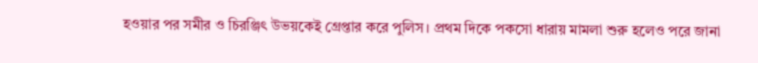হওয়ার পর সমীর ও চিরঞ্জিৎ উভয়কেই গ্রেপ্তার করে পুলিস। প্রথম দিকে পকসো ধারায় মামলা শুরু হলেও পরে জানা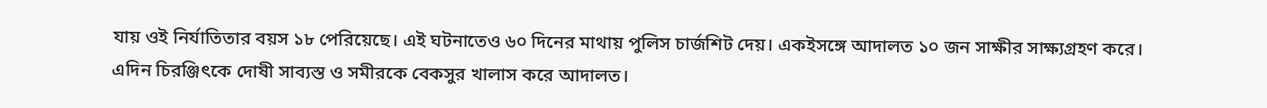যায় ওই নির্যাতিতার বয়স ১৮ পেরিয়েছে। এই ঘটনাতেও ৬০ দিনের মাথায় পুলিস চার্জশিট দেয়। একইসঙ্গে আদালত ১০ জন সাক্ষীর সাক্ষ্যগ্রহণ করে। এদিন চিরঞ্জিৎকে দোষী সাব্যস্ত ও সমীরকে বেকসুর খালাস করে আদালত।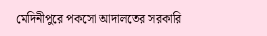মেদিনীপুরে পকসো আদালতের সরকারি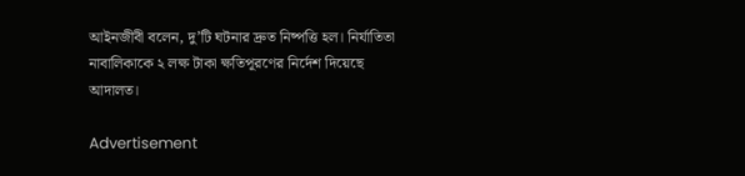আইনজীবী বলেন, দু’টি ঘটনার দ্রুত নিষ্পত্তি হল। নির্যাতিতা নাবালিকাকে ২ লক্ষ টাকা ক্ষতিপূরণের নির্দেশ দিয়েছে আদালত।

Advertisement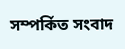সম্পর্কিত সংবাদ